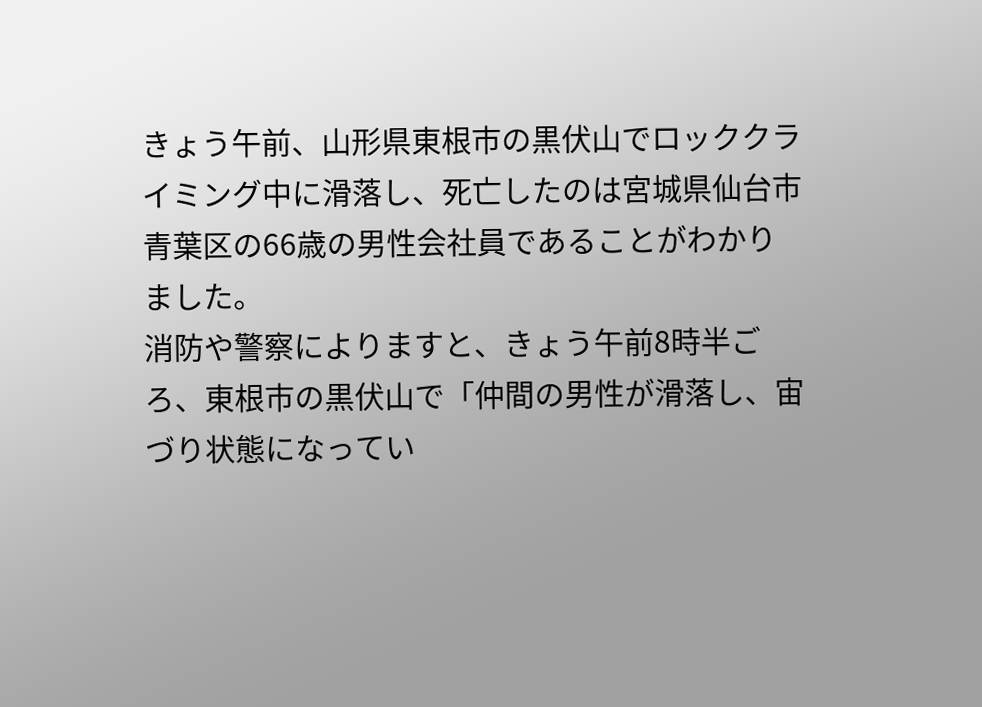きょう午前、山形県東根市の黒伏山でロッククライミング中に滑落し、死亡したのは宮城県仙台市青葉区の66歳の男性会社員であることがわかりました。
消防や警察によりますと、きょう午前8時半ごろ、東根市の黒伏山で「仲間の男性が滑落し、宙づり状態になってい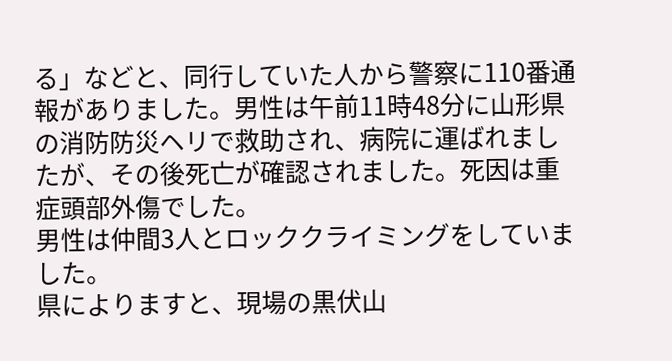る」などと、同行していた人から警察に110番通報がありました。男性は午前11時48分に山形県の消防防災ヘリで救助され、病院に運ばれましたが、その後死亡が確認されました。死因は重症頭部外傷でした。
男性は仲間3人とロッククライミングをしていました。
県によりますと、現場の黒伏山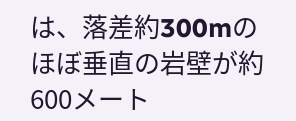は、落差約300mのほぼ垂直の岩壁が約600メート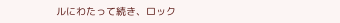ルにわたって続き、ロック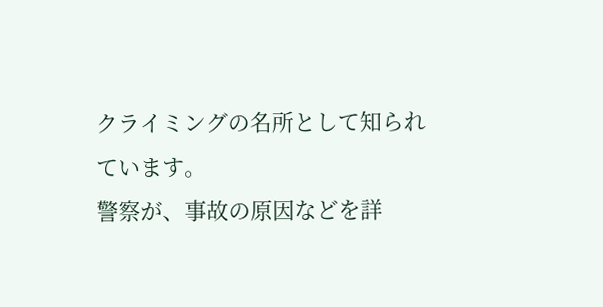クライミングの名所として知られています。
警察が、事故の原因などを詳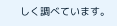しく調べています。